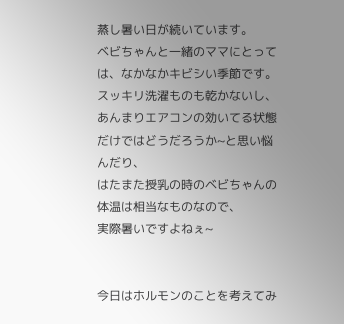蒸し暑い日が続いています。
ベビちゃんと一緒のママにとっては、なかなかキビシい季節です。
スッキリ洗濯ものも乾かないし、
あんまりエアコンの効いてる状態だけではどうだろうか~と思い悩んだり、
はたまた授乳の時のベビちゃんの体温は相当なものなので、
実際暑いですよねぇ~


今日はホルモンのことを考えてみ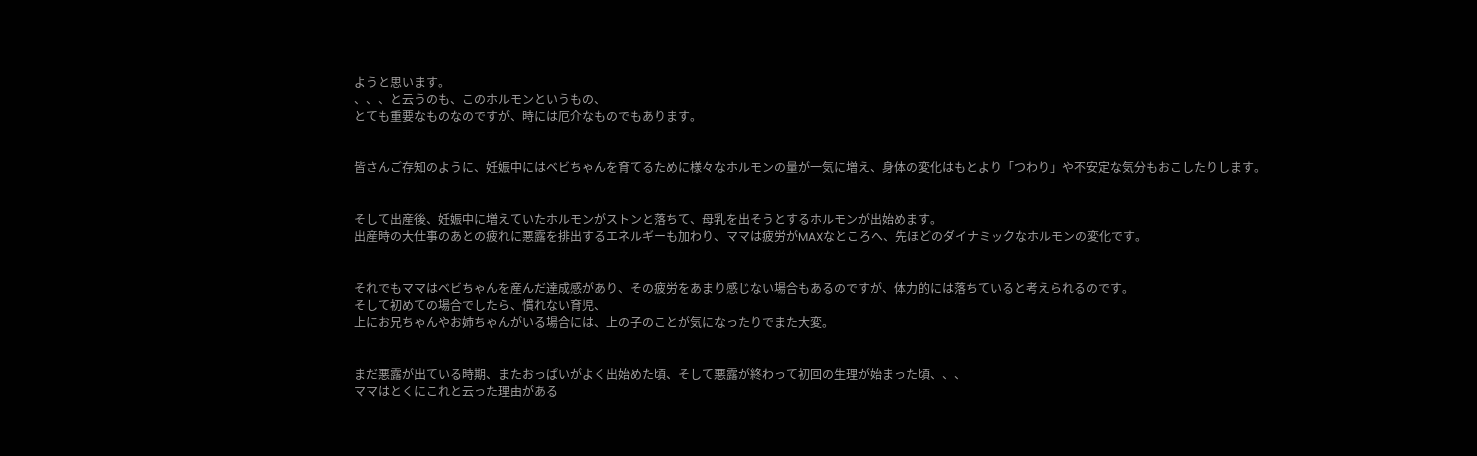ようと思います。
、、、と云うのも、このホルモンというもの、
とても重要なものなのですが、時には厄介なものでもあります。


皆さんご存知のように、妊娠中にはベビちゃんを育てるために様々なホルモンの量が一気に増え、身体の変化はもとより「つわり」や不安定な気分もおこしたりします。


そして出産後、妊娠中に増えていたホルモンがストンと落ちて、母乳を出そうとするホルモンが出始めます。
出産時の大仕事のあとの疲れに悪露を排出するエネルギーも加わり、ママは疲労がMAXなところへ、先ほどのダイナミックなホルモンの変化です。


それでもママはベビちゃんを産んだ達成感があり、その疲労をあまり感じない場合もあるのですが、体力的には落ちていると考えられるのです。
そして初めての場合でしたら、慣れない育児、
上にお兄ちゃんやお姉ちゃんがいる場合には、上の子のことが気になったりでまた大変。


まだ悪露が出ている時期、またおっぱいがよく出始めた頃、そして悪露が終わって初回の生理が始まった頃、、、
ママはとくにこれと云った理由がある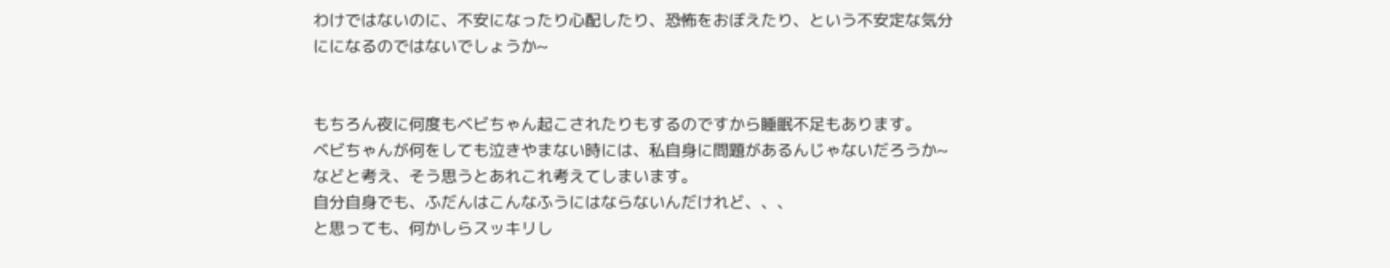わけではないのに、不安になったり心配したり、恐怖をおぼえたり、という不安定な気分にになるのではないでしょうか~


もちろん夜に何度もベビちゃん起こされたりもするのですから睡眠不足もあります。
ベビちゃんが何をしても泣きやまない時には、私自身に問題があるんじゃないだろうか~
などと考え、そう思うとあれこれ考えてしまいます。
自分自身でも、ふだんはこんなふうにはならないんだけれど、、、
と思っても、何かしらスッキリし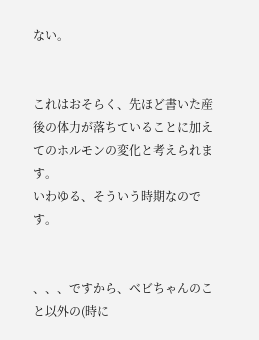ない。


これはおそらく、先ほど書いた産後の体力が落ちていることに加えてのホルモンの変化と考えられます。
いわゆる、そういう時期なのです。


、、、ですから、ベビちゃんのこと以外の(時に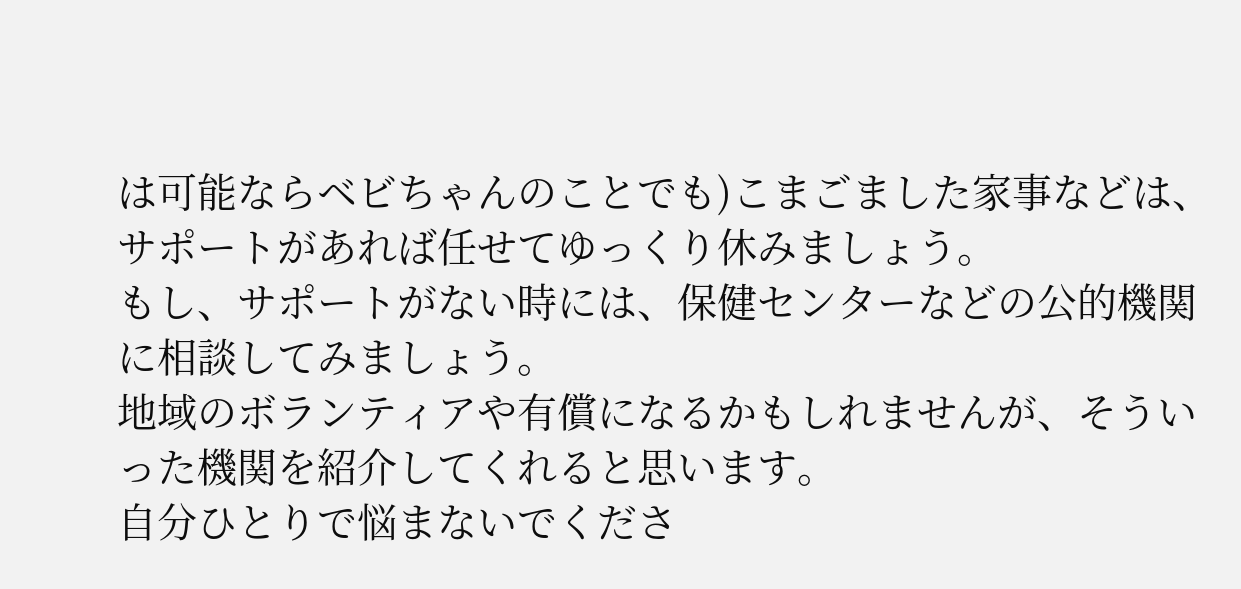は可能ならベビちゃんのことでも)こまごました家事などは、サポートがあれば任せてゆっくり休みましょう。
もし、サポートがない時には、保健センターなどの公的機関に相談してみましょう。
地域のボランティアや有償になるかもしれませんが、そういった機関を紹介してくれると思います。
自分ひとりで悩まないでくださ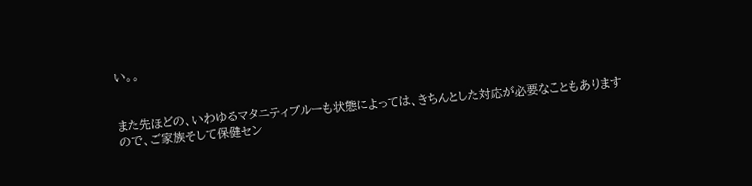い。。


また先ほどの、いわゆるマタニティブルーも状態によっては、きちんとした対応が必要なこともありますので、ご家族そして保健セン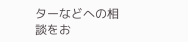ターなどへの相談をお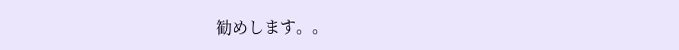勧めします。。